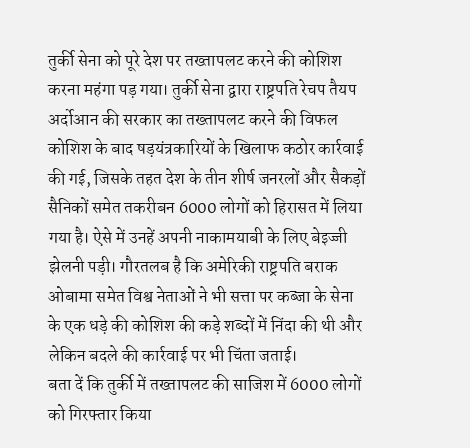तुर्की सेना को पूरे देश पर तख्तापलट करने की कोशिश करना महंगा पड़ गया। तुर्की सेना द्वारा राष्ट्रपति रेचप तैयप अर्दोआन की सरकार का तख्तापलट करने की विफल कोशिश के बाद षड़यंत्रकारियों के खिलाफ कठोर कार्रवाई की गई, जिसके तहत देश के तीन शीर्ष जनरलों और सैकड़ों सैनिकों समेत तकरीबन 6000 लोगों को हिरासत में लिया गया है। ऐसे में उनहें अपनी नाकामयाबी के लिए बेइज्जी झेलनी पड़ी। गौरतलब है कि अमेरिकी राष्ट्रपति बराक ओबामा समेत विश्व नेताओं ने भी सत्ता पर कब्जा के सेना के एक धड़े की कोशिश की कड़े शब्दों में निंदा की थी और लेकिन बदले की कार्रवाई पर भी चिंता जताई।
बता दें कि तुर्की में तख्तापलट की साजिश में 6000 लोगों को गिरफ्तार किया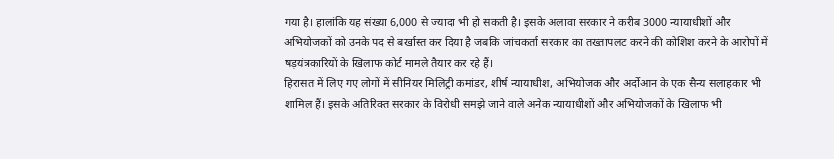गया है। हालांकि यह संख्या 6,000 से ज्यादा भी हो सकती है। इसके अलावा सरकार ने करीब 3000 न्यायाधीशों और अभियोजकों को उनके पद से बर्खास्त कर दिया है जबकि जांचकर्ता सरकार का तख्तापलट करने की कोशिश करने के आरोपों में षड़यंत्रकारियों के खिलाफ कोर्ट मामले तैयार कर रहे हैं।
हिरासत में लिए गए लोगों में सीनियर मिलिट्री कमांडर, शीर्ष न्यायाधीश, अभियोजक और अर्दोआन के एक सैन्य सलाहकार भी शामिल हैं। इसके अतिरिक्त सरकार के विरोधी समझे जाने वाले अनेक न्यायाधीशों और अभियोजकों के खिलाफ भी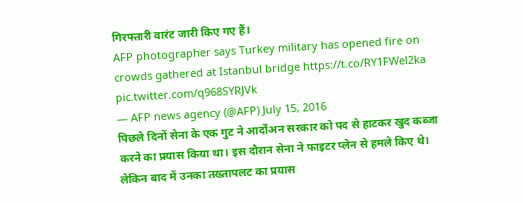गिरफ्तारी वारंट जारी किए गए हैं।
AFP photographer says Turkey military has opened fire on crowds gathered at Istanbul bridge https://t.co/RY1FWel2ka pic.twitter.com/q968SYRJVk
— AFP news agency (@AFP) July 15, 2016
पिछले दिनों सेना के एक गुट ने आर्दोअन सरकार को पद से हाटकर खुद कब्जा करने का प्रयास किया था। इस दौरान सेना ने फाइटर प्लेन से हमले किए थे। लेकिन बाद में उनका तख्तापलट का प्रयास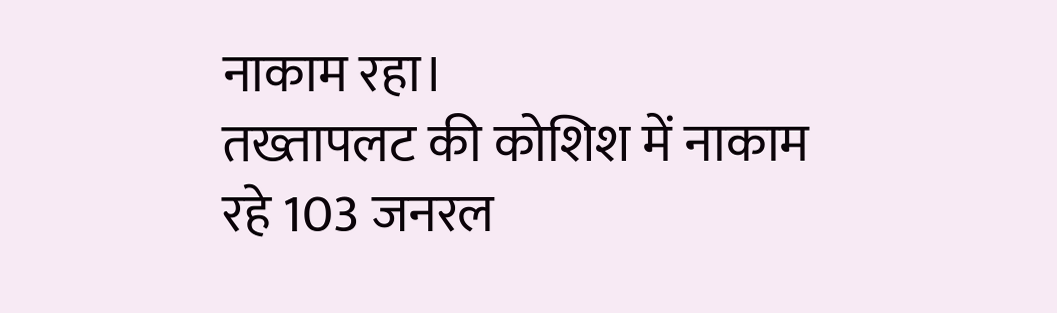नाकाम रहा।
तख्तापलट की कोशिश में नाकाम रहे 103 जनरल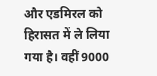और एडमिरल को हिरासत में ले लिया गया है। वहीं 9000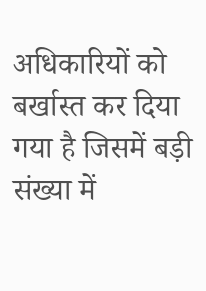अधिकारियों को बर्खास्त कर दिया गया है जिसमें बड़ी संख्या में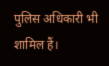पुलिस अधिकारी भी शामिल हैं।